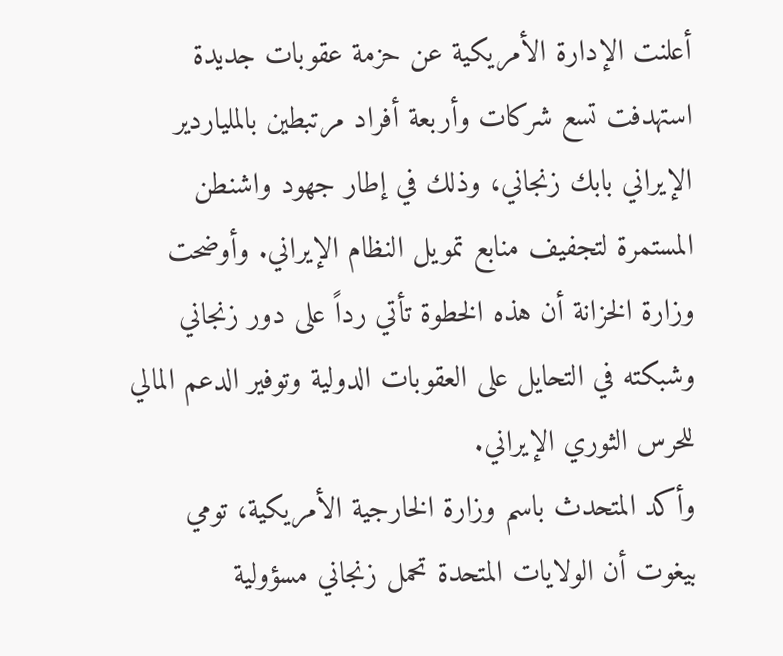أعلنت الإدارة الأمريكية عن حزمة عقوبات جديدة استهدفت تسع شركات وأربعة أفراد مرتبطين بالملياردير الإيراني بابك زنجاني، وذلك في إطار جهود واشنطن المستمرة لتجفيف منابع تمويل النظام الإيراني. وأوضحت وزارة الخزانة أن هذه الخطوة تأتي رداً على دور زنجاني وشبكته في التحايل على العقوبات الدولية وتوفير الدعم المالي للحرس الثوري الإيراني.
وأكد المتحدث باسم وزارة الخارجية الأمريكية، تومي بيغوت أن الولايات المتحدة تحمل زنجاني مسؤولية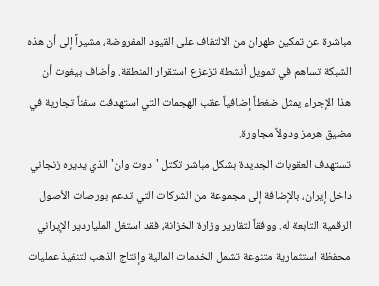مباشرة عن تمكين طهران من الالتفاف على القيود المفروضة، مشيراً إلى أن هذه الشبكة تساهم في تمويل أنشطة تزعزع استقرار المنطقة. وأضاف بيغوت أن هذا الإجراء يمثل ضغطاً إضافياً عقب الهجمات التي استهدفت سفناً تجارية في مضيق هرمز ودولاً مجاورة.
تستهدف العقوبات الجديدة بشكل مباشر تكتل 'دوت وان' الذي يديره زنجاني داخل إيران، بالإضافة إلى مجموعة من الشركات التي تدعم بورصات الأصول الرقمية التابعة له. ووفقاً لتقارير وزارة الخزانة، فقد استغل الملياردير الإيراني محفظة استثمارية متنوعة تشمل الخدمات المالية وإنتاج الذهب لتنفيذ عمليات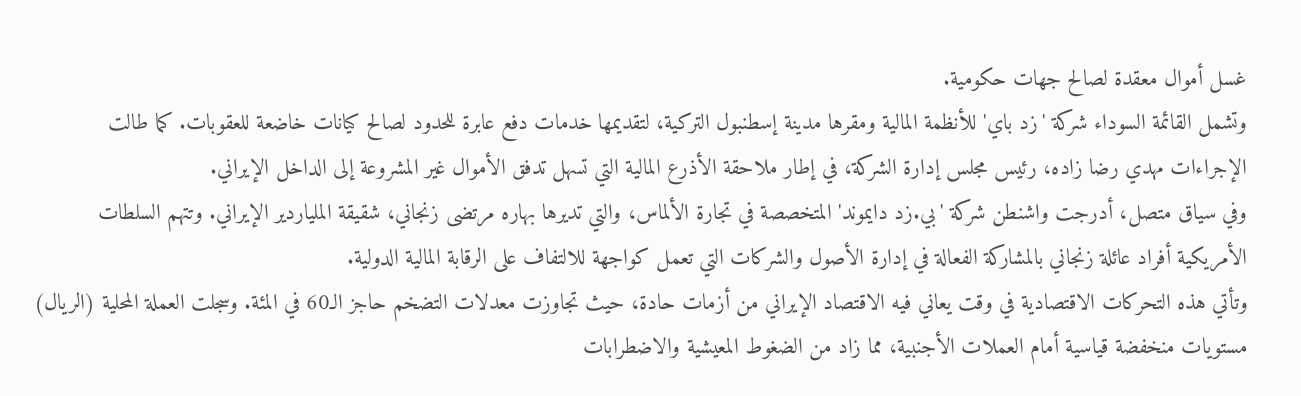غسل أموال معقدة لصالح جهات حكومية.
وتشمل القائمة السوداء شركة 'زد باي' للأنظمة المالية ومقرها مدينة إسطنبول التركية، لتقديمها خدمات دفع عابرة للحدود لصالح كيانات خاضعة للعقوبات. كما طالت الإجراءات مهدي رضا زاده، رئيس مجلس إدارة الشركة، في إطار ملاحقة الأذرع المالية التي تسهل تدفق الأموال غير المشروعة إلى الداخل الإيراني.
وفي سياق متصل، أدرجت واشنطن شركة 'بي.زد دايموند' المتخصصة في تجارة الألماس، والتي تديرها بهاره مرتضى زنجاني، شقيقة الملياردير الإيراني. وتتهم السلطات الأمريكية أفراد عائلة زنجاني بالمشاركة الفعالة في إدارة الأصول والشركات التي تعمل كواجهة للالتفاف على الرقابة المالية الدولية.
وتأتي هذه التحركات الاقتصادية في وقت يعاني فيه الاقتصاد الإيراني من أزمات حادة، حيث تجاوزت معدلات التضخم حاجز الـ60 في المئة. وسجلت العملة المحلية (الريال) مستويات منخفضة قياسية أمام العملات الأجنبية، مما زاد من الضغوط المعيشية والاضطرابات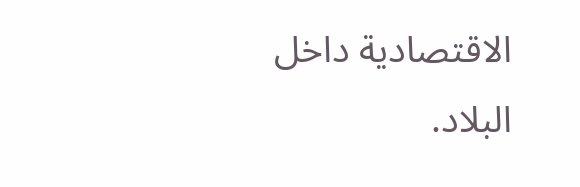الاقتصادية داخل البلاد.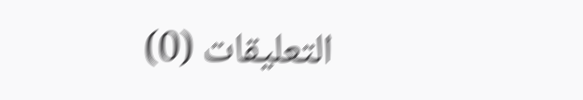التعليقات (0)